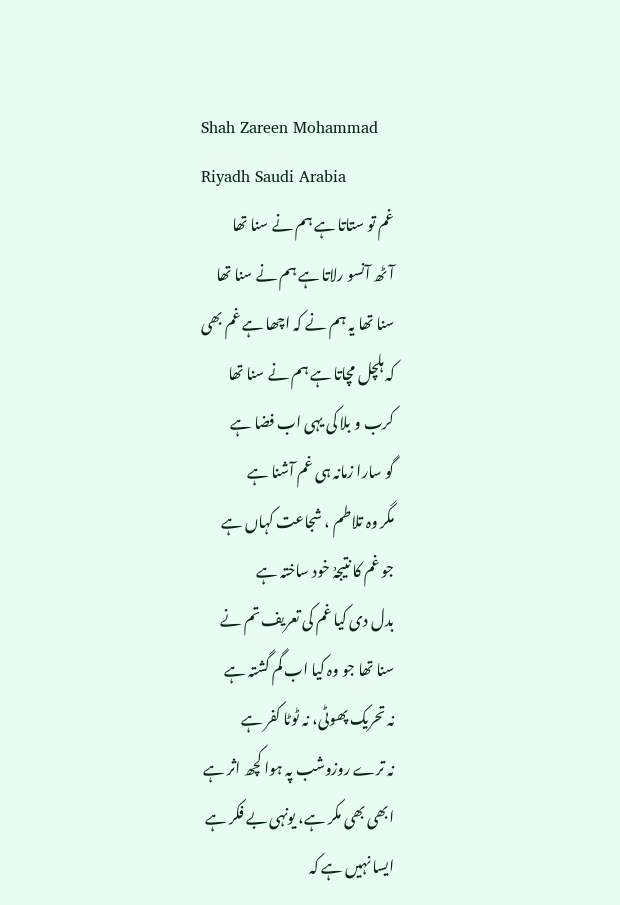Shah Zareen Mohammad
Riyadh Saudi Arabia
غم تو ستاتا ہے ہم نے سنا تھا
آٹھ آنسو رلاتا ہے ہم نے سنا تھا
سنا تھا یہ ہم نے کہ اچھا ہے غم بھی
کہ ہلچل مچاتا ہے ہم نے سنا تھا
کرب و بلا کی یہی اب فضا ہے
گو سارا زمانہ ہی غم آشنا ہے
مگر وہ تلاطم ، شجاعت کہاں ہے
جو غم کا نتیجہࣿ خود ساختہ ہے
بدل دی کیا غم کی تعریف تم نے
سنا تھا جو وہ کیا اب گم گشتہ ہے
نہ تحریک پھوٹی، نہ ٹوٹا کفر ہے
نہ ترے روزوشب پہ ہوا کچھ اثر ہے
ابھی بھی مکر ہے، یونہی بے فکر ہے
ایسا نہیں ہے کہ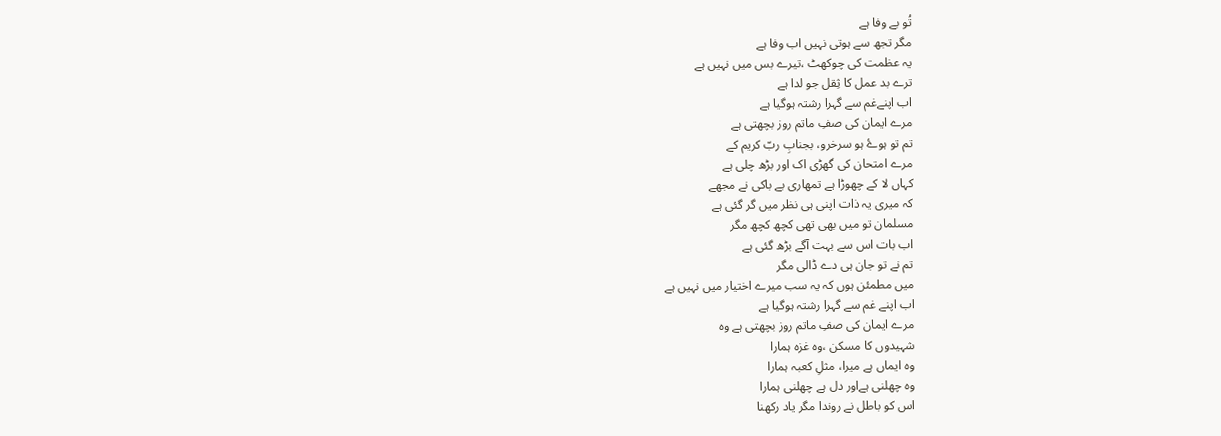تُو بے وفا ہے
مگر تجھ سے ہوتی نہیں اب وفا ہے
یہ عظمت کی چوکھٹ ،تیرے بس میں نہیں ہے
ترے بد عمل کا ثِقل جو لدا ہے
اب اپنےغم سے گہرا رشتہ ہوگیا ہے
مرے ایمان کی صفِ ماتم روز بچھتی ہے
تم تو ہوۓ ہو سرخرو، بجنابِ ربّ کریم کے
مرے امتحان کی گھڑی اک اور بڑھ چلی ہے
کہاں لا کے چھوڑا ہے تمھاری بے باکی نے مجھے
کہ میری یہ ذات اپنی ہی نظر میں گر گئی ہے
مسلمان تو میں بھی تھی کچھ کچھ مگر
اب بات اس سے بہت آگے بڑھ گئی ہے
تم نے تو جان ہی دے ڈالی مگر
میں مطمئن ہوں کہ یہ سب میرے اختیار میں نہیں ہے
اب اپنے غم سے گہرا رشتہ ہوگیا ہے
مرے ایمان کی صفِ ماتم روز بچھتی ہے وہ
شہیدوں کا مسکن ،وہ غزہ ہمارا
وہ ایماں ہے میرا، مثلِ کعبہ ہمارا
وہ چھلنی ہےاور دل ہے چھلنی ہمارا
اس کو باطل نے روندا مگر یاد رکھنا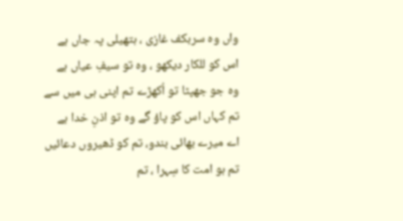واں وہ سربکف غازی ، ہتھیلی پہ جاں ہے
اس کو للکار دیکھو ، وہ تو سیفِ عیاں ہے
وہ جو جھپٹا تو اُکھڑے تم اپنی ہی میں سے
تم کہاں اس کو پاؤ گے وہ تو اذنِ خدا ہے
اے میرے بھائی بندو، تم کو ڈھیروں دعائیں
تم ہو امت کا سِہرا ، تم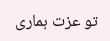تو عزت ہماری